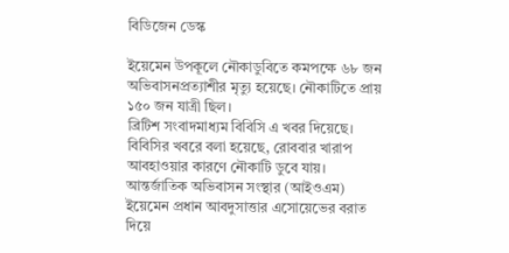বিডিজেন ডেস্ক

ইয়েমেন উপকূলে নৌকাডুবিতে কমপক্ষে ৬৮ জন অভিবাসনপ্রত্যাশীর মৃত্যু হয়েছে। নৌকাটিতে প্রায় ১৫০ জন যাত্রী ছিল।
ব্রিটিশ সংবাদমাধ্যম বিবিসি এ খবর দিয়েছে।
বিবিসির খবরে বলা হয়েছে, রোববার খারাপ আবহাওয়ার কারণে নৌকাটি ডুবে যায়।
আন্তর্জাতিক অভিবাসন সংস্থার (আইওএম) ইয়েমেন প্রধান আবদুসাত্তার এসোয়েভের বরাত দিয়ে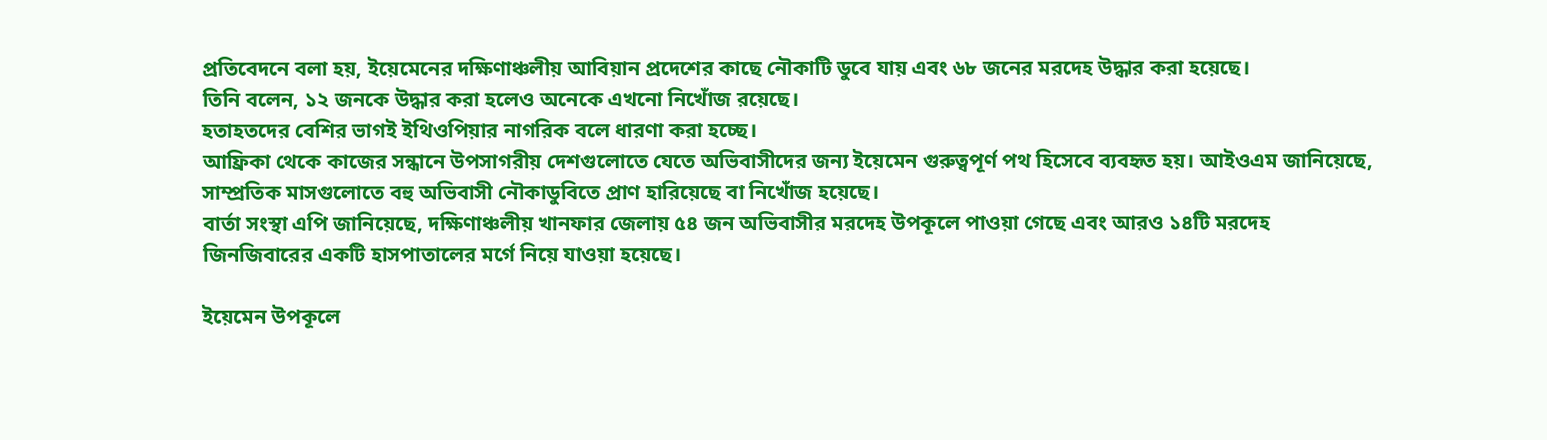প্রতিবেদনে বলা হয়, ইয়েমেনের দক্ষিণাঞ্চলীয় আবিয়ান প্রদেশের কাছে নৌকাটি ডুবে যায় এবং ৬৮ জনের মরদেহ উদ্ধার করা হয়েছে।
তিনি বলেন, ১২ জনকে উদ্ধার করা হলেও অনেকে এখনো নিখোঁজ রয়েছে।
হতাহতদের বেশির ভাগই ইথিওপিয়ার নাগরিক বলে ধারণা করা হচ্ছে।
আফ্রিকা থেকে কাজের সন্ধানে উপসাগরীয় দেশগুলোতে যেতে অভিবাসীদের জন্য ইয়েমেন গুরুত্বপূর্ণ পথ হিসেবে ব্যবহৃত হয়। আইওএম জানিয়েছে, সাম্প্রতিক মাসগুলোতে বহু অভিবাসী নৌকাডুবিতে প্রাণ হারিয়েছে বা নিখোঁজ হয়েছে।
বার্তা সংস্থা এপি জানিয়েছে, দক্ষিণাঞ্চলীয় খানফার জেলায় ৫৪ জন অভিবাসীর মরদেহ উপকূলে পাওয়া গেছে এবং আরও ১৪টি মরদেহ জিনজিবারের একটি হাসপাতালের মর্গে নিয়ে যাওয়া হয়েছে।

ইয়েমেন উপকূলে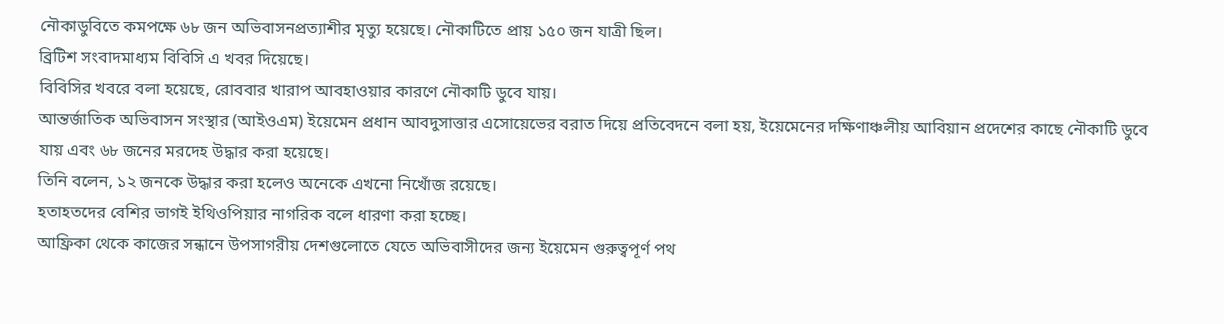নৌকাডুবিতে কমপক্ষে ৬৮ জন অভিবাসনপ্রত্যাশীর মৃত্যু হয়েছে। নৌকাটিতে প্রায় ১৫০ জন যাত্রী ছিল।
ব্রিটিশ সংবাদমাধ্যম বিবিসি এ খবর দিয়েছে।
বিবিসির খবরে বলা হয়েছে, রোববার খারাপ আবহাওয়ার কারণে নৌকাটি ডুবে যায়।
আন্তর্জাতিক অভিবাসন সংস্থার (আইওএম) ইয়েমেন প্রধান আবদুসাত্তার এসোয়েভের বরাত দিয়ে প্রতিবেদনে বলা হয়, ইয়েমেনের দক্ষিণাঞ্চলীয় আবিয়ান প্রদেশের কাছে নৌকাটি ডুবে যায় এবং ৬৮ জনের মরদেহ উদ্ধার করা হয়েছে।
তিনি বলেন, ১২ জনকে উদ্ধার করা হলেও অনেকে এখনো নিখোঁজ রয়েছে।
হতাহতদের বেশির ভাগই ইথিওপিয়ার নাগরিক বলে ধারণা করা হচ্ছে।
আফ্রিকা থেকে কাজের সন্ধানে উপসাগরীয় দেশগুলোতে যেতে অভিবাসীদের জন্য ইয়েমেন গুরুত্বপূর্ণ পথ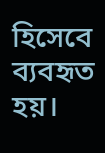হিসেবে ব্যবহৃত হয়।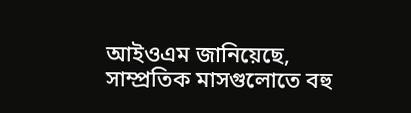আইওএম জানিয়েছে, সাম্প্রতিক মাসগুলোতে বহু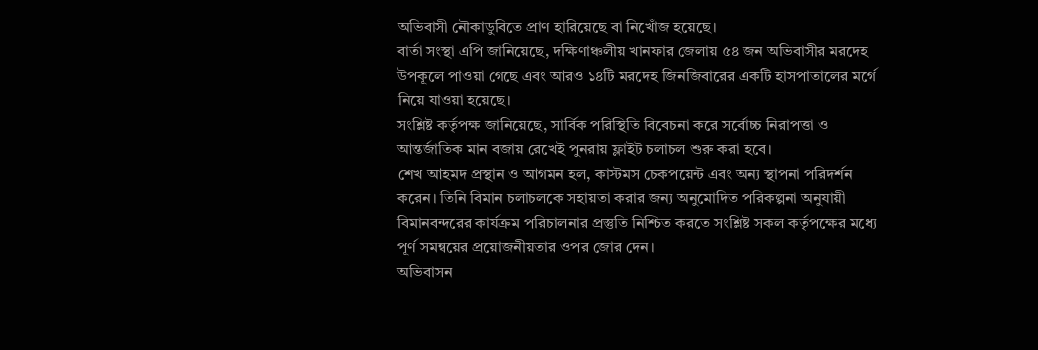অভিবাসী নৌকাডুবিতে প্রাণ হারিয়েছে বা নিখোঁজ হয়েছে।
বার্তা সংস্থা এপি জানিয়েছে, দক্ষিণাঞ্চলীয় খানফার জেলায় ৫৪ জন অভিবাসীর মরদেহ উপকূলে পাওয়া গেছে এবং আরও ১৪টি মরদেহ জিনজিবারের একটি হাসপাতালের মর্গে নিয়ে যাওয়া হয়েছে।
সংশ্লিষ্ট কর্তৃপক্ষ জানিয়েছে, সার্বিক পরিস্থিতি বিবেচনা করে সর্বোচ্চ নিরাপত্তা ও আন্তর্জাতিক মান বজায় রেখেই পুনরায় ফ্লাইট চলাচল শুরু করা হবে।
শেখ আহমদ প্রস্থান ও আগমন হল, কাস্টমস চেকপয়েন্ট এবং অন্য স্থাপনা পরিদর্শন করেন। তিনি বিমান চলাচলকে সহায়তা করার জন্য অনুমোদিত পরিকল্পনা অনুযায়ী বিমানবন্দরের কার্যক্রম পরিচালনার প্রস্তুতি নিশ্চিত করতে সংশ্লিষ্ট সকল কর্তৃপক্ষের মধ্যে পূর্ণ সমন্বয়ের প্রয়োজনীয়তার ওপর জোর দেন।
অভিবাসন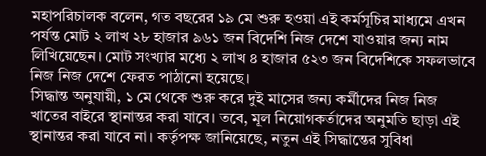মহাপরিচালক বলেন, গত বছরের ১৯ মে শুরু হওয়া এই কর্মসূচির মাধ্যমে এখন পর্যন্ত মোট ২ লাখ ২৮ হাজার ৯৬১ জন বিদেশি নিজ দেশে যাওয়ার জন্য নাম লিখিয়েছেন। মোট সংখ্যার মধ্যে ২ লাখ ৪ হাজার ৫২৩ জন বিদেশিকে সফলভাবে নিজ নিজ দেশে ফেরত পাঠানো হয়েছে।
সিদ্ধান্ত অনুযায়ী, ১ মে থেকে শুরু করে দুই মাসের জন্য কর্মীদের নিজ নিজ খাতের বাইরে স্থানান্তর করা যাবে। তবে, মূল নিয়োগকর্তাদের অনুমতি ছাড়া এই স্থানান্তর করা যাবে না। কর্তৃপক্ষ জানিয়েছে, নতুন এই সিদ্ধান্তের সুবিধা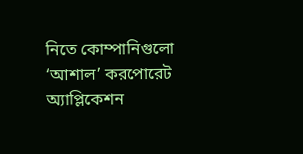নিতে কোম্পানিগুলো ‘আশাল’ করপোরেট অ্যাপ্লিকেশন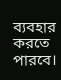ব্যবহার করতে পারবে।